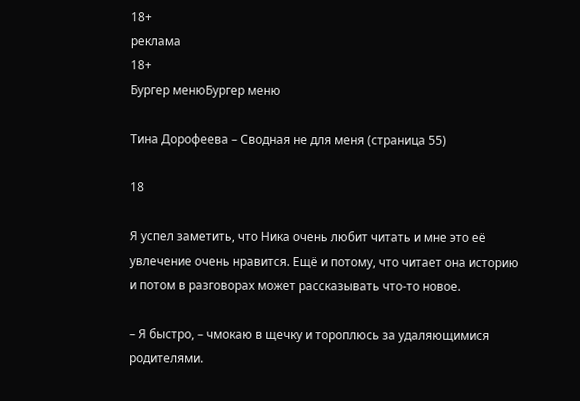18+
реклама
18+
Бургер менюБургер меню

Тина Дорофеева – Сводная не для меня (страница 55)

18

Я успел заметить, что Ника очень любит читать и мне это её увлечение очень нравится. Ещё и потому, что читает она историю и потом в разговорах может рассказывать что-то новое.

– Я быстро, – чмокаю в щечку и тороплюсь за удаляющимися родителями.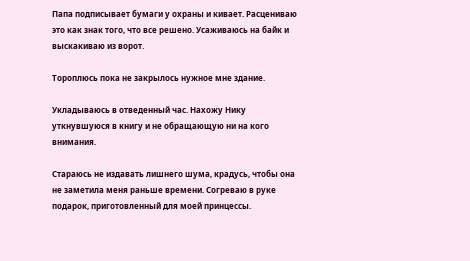Папа подписывает бумаги у охраны и кивает. Расцениваю это как знак того, что все решено. Усаживаюсь на байк и выскакиваю из ворот.

Тороплюсь пока не закрылось нужное мне здание.

Укладываюсь в отведенный час. Нахожу Нику уткнувшуюся в книгу и не обращающую ни на кого внимания.

Стараюсь не издавать лишнего шума, крадусь, чтобы она не заметила меня раньше времени. Согреваю в руке подарок, приготовленный для моей принцессы.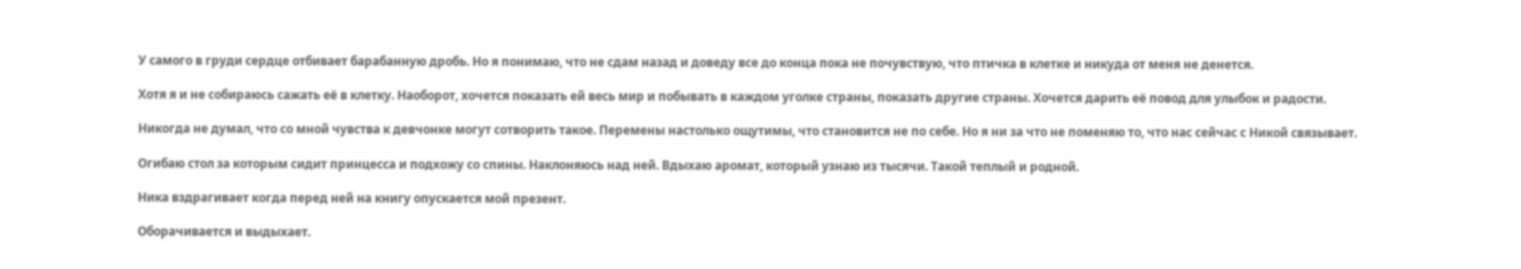У самого в груди сердце отбивает барабанную дробь. Но я понимаю, что не сдам назад и доведу все до конца пока не почувствую, что птичка в клетке и никуда от меня не денется.

Хотя я и не собираюсь сажать её в клетку. Наоборот, хочется показать ей весь мир и побывать в каждом уголке страны, показать другие страны. Хочется дарить её повод для улыбок и радости.

Никогда не думал, что со мной чувства к девчонке могут сотворить такое. Перемены настолько ощутимы, что становится не по себе. Но я ни за что не поменяю то, что нас сейчас с Никой связывает.

Огибаю стол за которым сидит принцесса и подхожу со спины. Наклоняюсь над ней. Вдыхаю аромат, который узнаю из тысячи. Такой теплый и родной.

Ника вздрагивает когда перед ней на книгу опускается мой презент.

Оборачивается и выдыхает.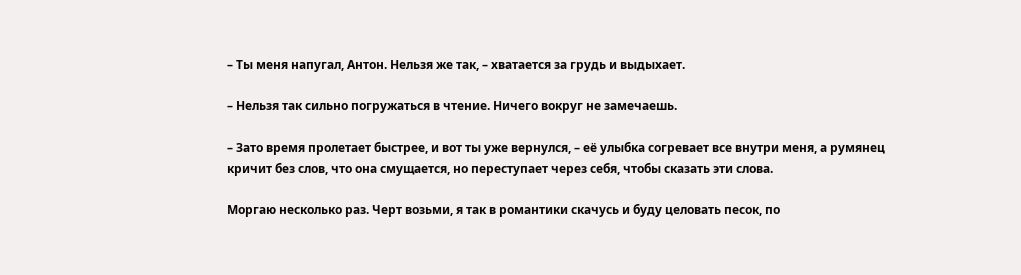– Ты меня напугал, Антон. Нельзя же так, – хватается за грудь и выдыхает.

– Нельзя так сильно погружаться в чтение. Ничего вокруг не замечаешь.

– Зато время пролетает быстрее, и вот ты уже вернулся, – её улыбка согревает все внутри меня, а румянец кричит без слов, что она смущается, но переступает через себя, чтобы сказать эти слова.

Моргаю несколько раз. Черт возьми, я так в романтики скачусь и буду целовать песок, по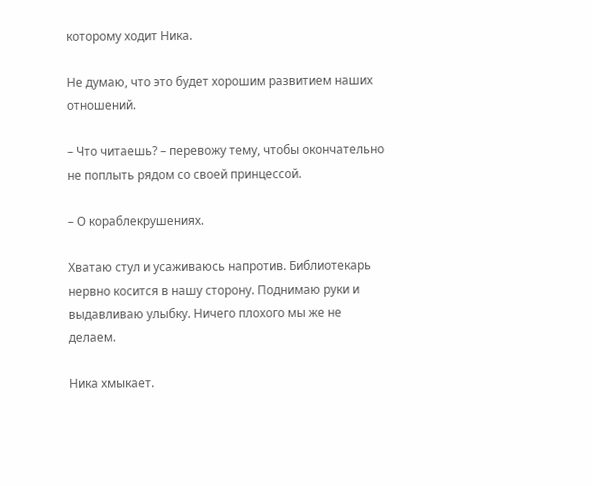которому ходит Ника.

Не думаю, что это будет хорошим развитием наших отношений.

– Что читаешь? – перевожу тему, чтобы окончательно не поплыть рядом со своей принцессой.

– О кораблекрушениях.

Хватаю стул и усаживаюсь напротив. Библиотекарь нервно косится в нашу сторону. Поднимаю руки и выдавливаю улыбку. Ничего плохого мы же не делаем.

Ника хмыкает.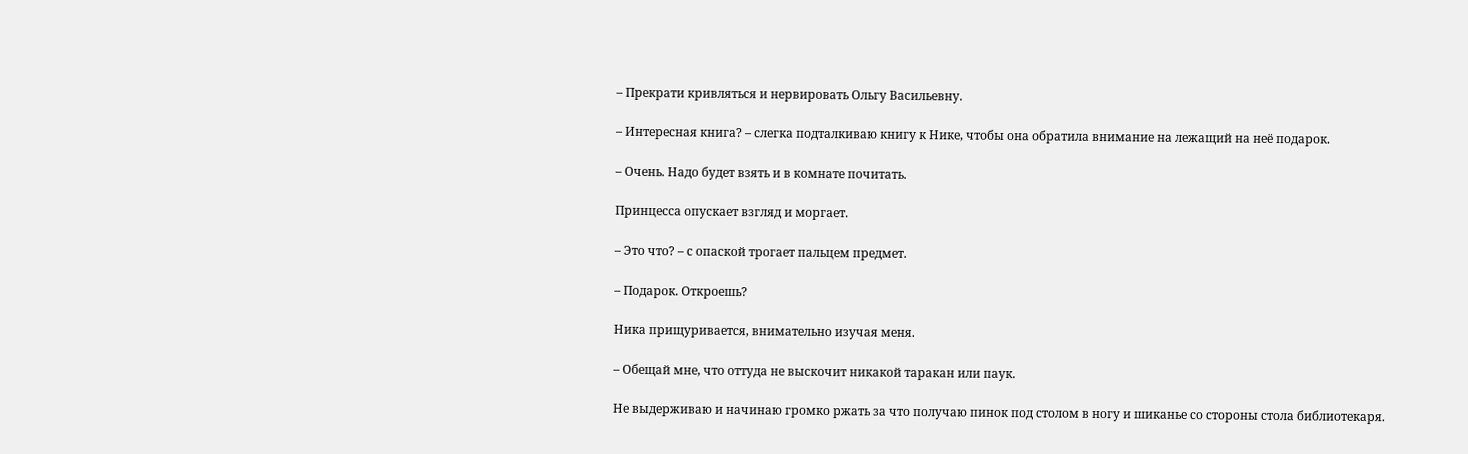– Прекрати кривляться и нервировать Ольгу Васильевну.

– Интересная книга? – слегка подталкиваю книгу к Нике, чтобы она обратила внимание на лежащий на неё подарок.

– Очень. Надо будет взять и в комнате почитать.

Принцесса опускает взгляд и моргает.

– Это что? – с опаской трогает пальцем предмет.

– Подарок. Откроешь?

Ника прищуривается, внимательно изучая меня.

– Обещай мне, что оттуда не выскочит никакой таракан или паук.

Не выдерживаю и начинаю громко ржать за что получаю пинок под столом в ногу и шиканье со стороны стола библиотекаря.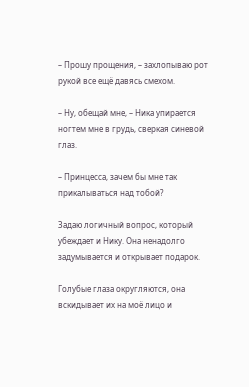– Прошу прощения, – захлопываю рот рукой все ещё давясь смехом.

– Ну, обещай мне, – Ника упирается ногтем мне в грудь, сверкая синевой глаз.

– Принцесса, зачем бы мне так прикалываться над тобой?

Задаю логичный вопрос, который убеждает и Нику. Она ненадолго задумывается и открывает подарок.

Голубые глаза округляются, она вскидывает их на моё лицо и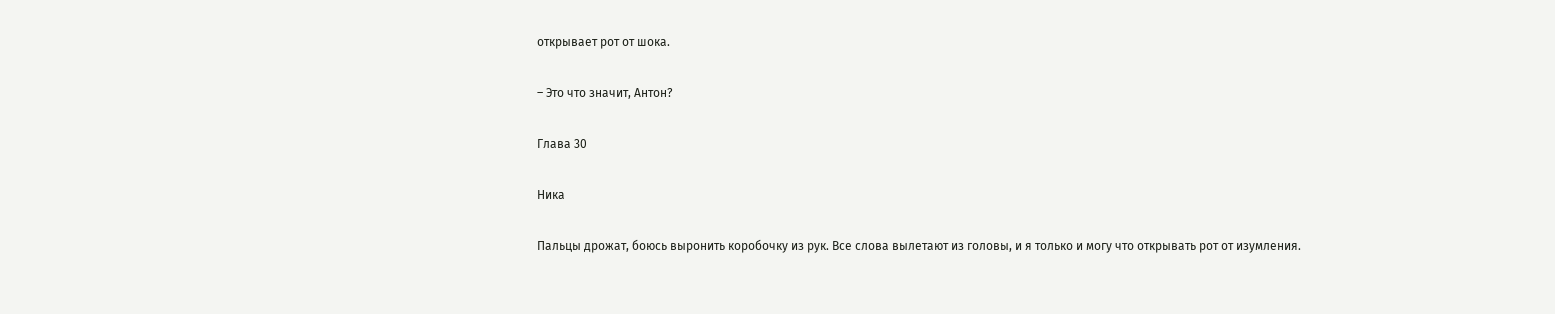открывает рот от шока.

– Это что значит, Антон?

Глава 30

Ника

Пальцы дрожат, боюсь выронить коробочку из рук. Все слова вылетают из головы, и я только и могу что открывать рот от изумления.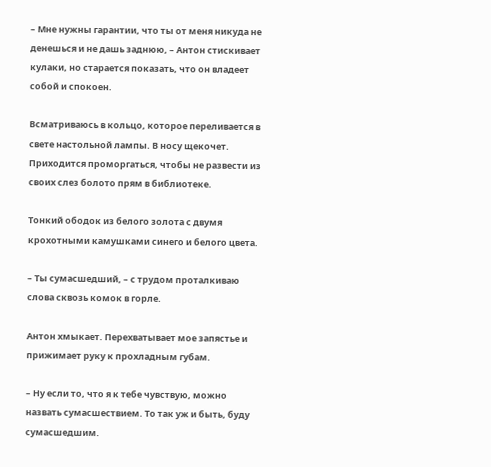– Мне нужны гарантии, что ты от меня никуда не денешься и не дашь заднюю, – Антон стискивает кулаки, но старается показать, что он владеет собой и спокоен.

Всматриваюсь в кольцо, которое переливается в свете настольной лампы. В носу щекочет. Приходится проморгаться, чтобы не развести из своих слез болото прям в библиотеке.

Тонкий ободок из белого золота с двумя крохотными камушками синего и белого цвета.

– Ты сумасшедший, – с трудом проталкиваю слова сквозь комок в горле.

Антон хмыкает. Перехватывает мое запястье и прижимает руку к прохладным губам.

– Ну если то, что я к тебе чувствую, можно назвать сумасшествием. То так уж и быть, буду сумасшедшим.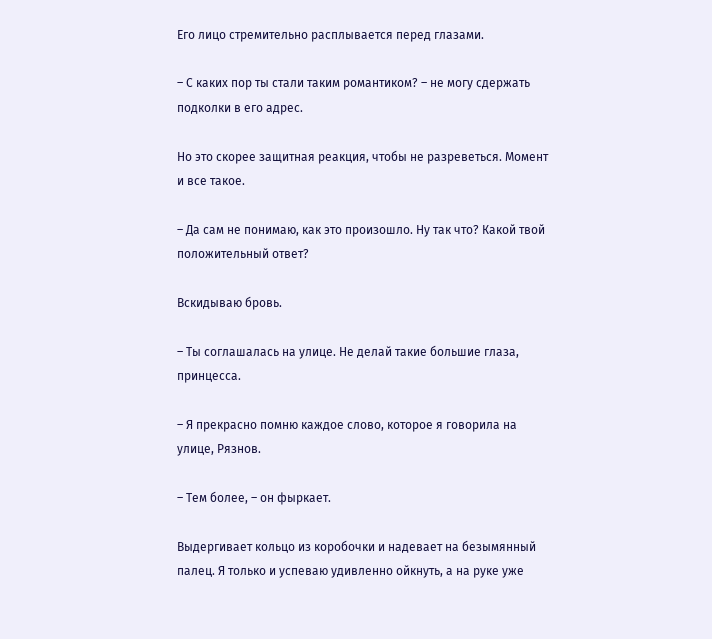Его лицо стремительно расплывается перед глазами.

– С каких пор ты стали таким романтиком? – не могу сдержать подколки в его адрес.

Но это скорее защитная реакция, чтобы не разреветься. Момент и все такое.

– Да сам не понимаю, как это произошло. Ну так что? Какой твой положительный ответ?

Вскидываю бровь.

– Ты соглашалась на улице. Не делай такие большие глаза, принцесса.

– Я прекрасно помню каждое слово, которое я говорила на улице, Рязнов.

– Тем более, – он фыркает.

Выдергивает кольцо из коробочки и надевает на безымянный палец. Я только и успеваю удивленно ойкнуть, а на руке уже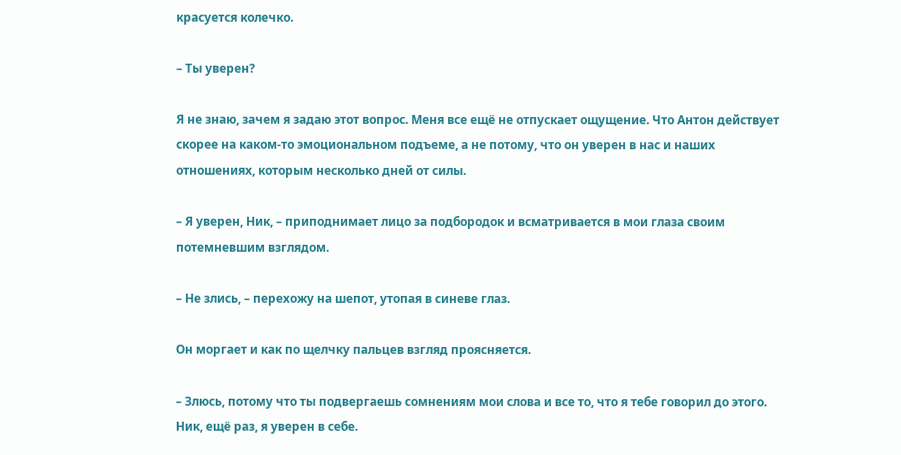красуется колечко.

– Ты уверен?

Я не знаю, зачем я задаю этот вопрос. Меня все ещё не отпускает ощущение. Что Антон действует скорее на каком-то эмоциональном подъеме, а не потому, что он уверен в нас и наших отношениях, которым несколько дней от силы.

– Я уверен, Ник, – приподнимает лицо за подбородок и всматривается в мои глаза своим потемневшим взглядом.

– Не злись, – перехожу на шепот, утопая в синеве глаз.

Он моргает и как по щелчку пальцев взгляд проясняется.

– Злюсь, потому что ты подвергаешь сомнениям мои слова и все то, что я тебе говорил до этого. Ник, ещё раз, я уверен в себе.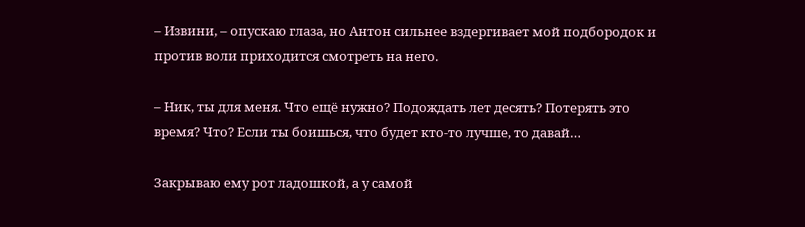– Извини, – опускаю глаза, но Антон сильнее вздергивает мой подбородок и против воли приходится смотреть на него.

– Ник, ты для меня. Что ещё нужно? Подождать лет десять? Потерять это время? Что? Если ты боишься, что будет кто-то лучше, то давай…

Закрываю ему рот ладошкой, а у самой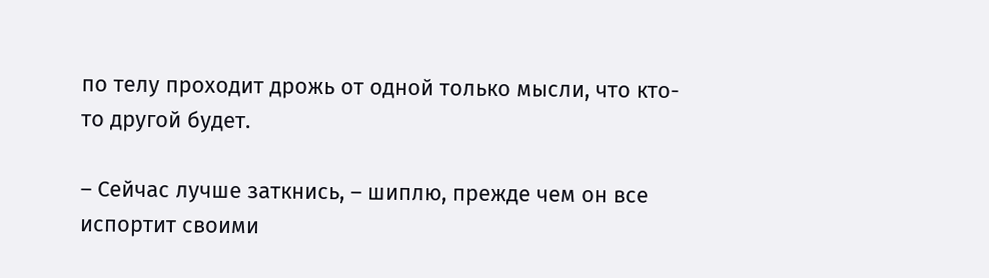по телу проходит дрожь от одной только мысли, что кто-то другой будет.

– Сейчас лучше заткнись, – шиплю, прежде чем он все испортит своими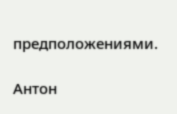предположениями.

Антон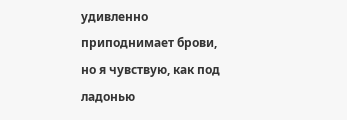удивленно приподнимает брови, но я чувствую, как под ладонью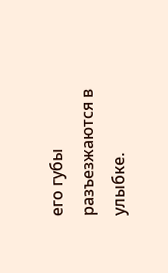его губы разъезжаются в улыбке.